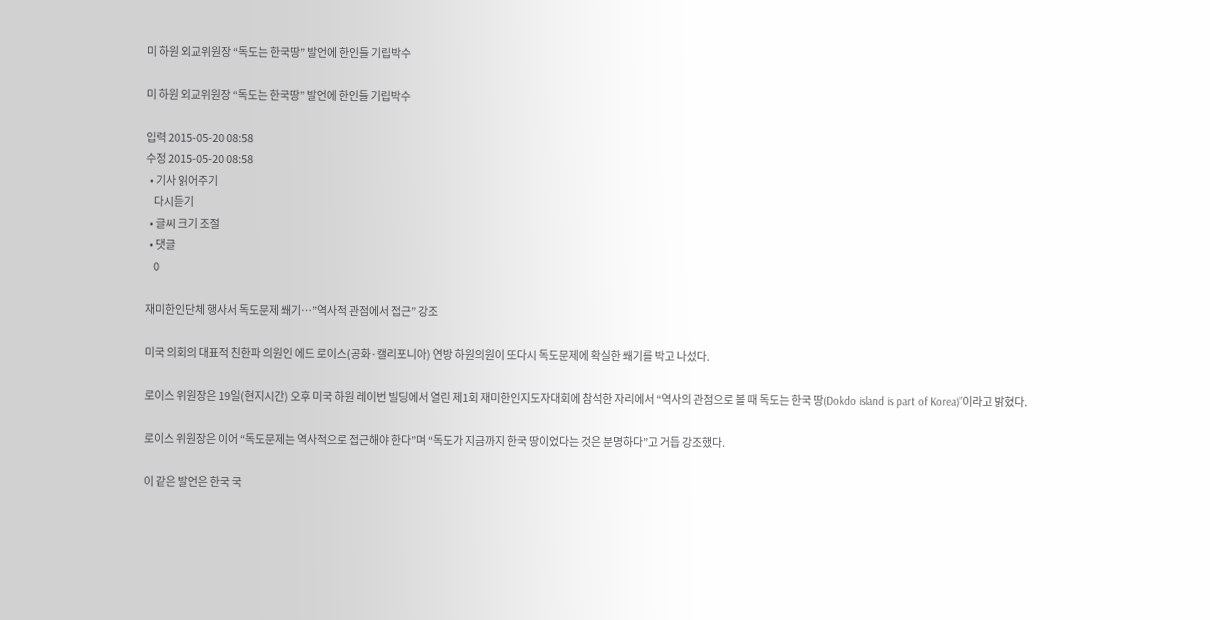미 하원 외교위원장 “독도는 한국땅” 발언에 한인들 기립박수

미 하원 외교위원장 “독도는 한국땅” 발언에 한인들 기립박수

입력 2015-05-20 08:58
수정 2015-05-20 08:58
  • 기사 읽어주기
    다시듣기
  • 글씨 크기 조절
  • 댓글
    0

재미한인단체 행사서 독도문제 쐐기…”역사적 관점에서 접근” 강조

미국 의회의 대표적 친한파 의원인 에드 로이스(공화·캘리포니아) 연방 하원의원이 또다시 독도문제에 확실한 쐐기를 박고 나섰다.

로이스 위원장은 19일(현지시간) 오후 미국 하원 레이번 빌딩에서 열린 제1회 재미한인지도자대회에 참석한 자리에서 “역사의 관점으로 볼 때 독도는 한국 땅(Dokdo island is part of Korea)”이라고 밝혔다.

로이스 위원장은 이어 “독도문제는 역사적으로 접근해야 한다”며 “독도가 지금까지 한국 땅이었다는 것은 분명하다”고 거듭 강조했다.

이 같은 발언은 한국 국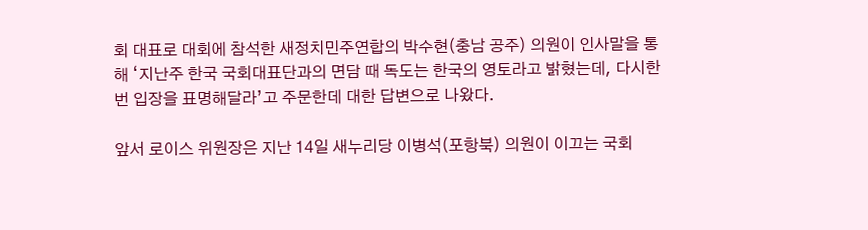회 대표로 대회에 참석한 새정치민주연합의 박수현(충남 공주) 의원이 인사말을 통해 ‘지난주 한국 국회대표단과의 면담 때 독도는 한국의 영토라고 밝혔는데, 다시한번 입장을 표명해달라’고 주문한데 대한 답변으로 나왔다.

앞서 로이스 위원장은 지난 14일 새누리당 이병석(포항북) 의원이 이끄는 국회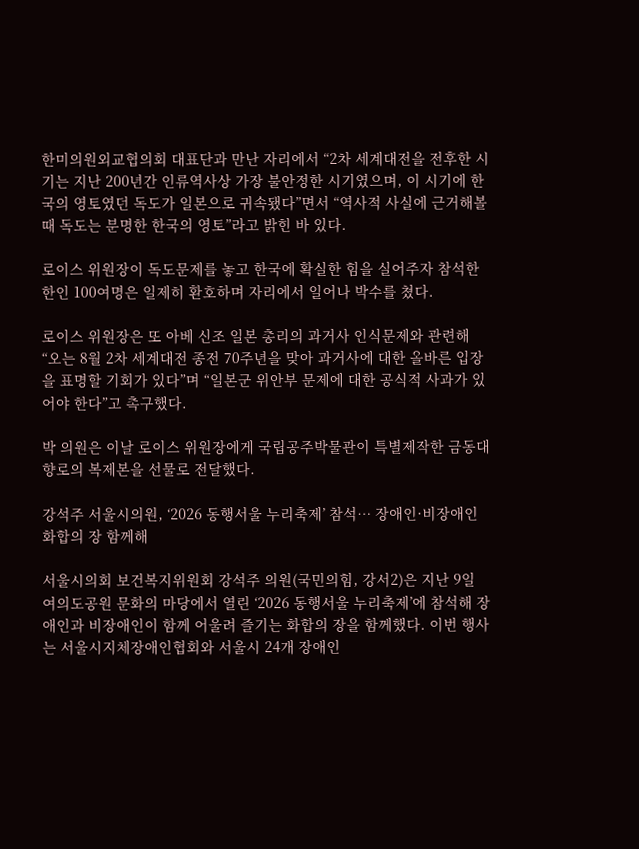한미의원외교협의회 대표단과 만난 자리에서 “2차 세계대전을 전후한 시기는 지난 200년간 인류역사상 가장 불안정한 시기였으며, 이 시기에 한국의 영토였던 독도가 일본으로 귀속됐다”면서 “역사적 사실에 근거해볼 때 독도는 분명한 한국의 영토”라고 밝힌 바 있다.

로이스 위원장이 독도문제를 놓고 한국에 확실한 힘을 실어주자 참석한 한인 100여명은 일제히 환호하며 자리에서 일어나 박수를 쳤다.

로이스 위원장은 또 아베 신조 일본 총리의 과거사 인식문제와 관련해 “오는 8월 2차 세계대전 종전 70주년을 맞아 과거사에 대한 올바른 입장을 표명할 기회가 있다”며 “일본군 위안부 문제에 대한 공식적 사과가 있어야 한다”고 촉구했다.

박 의원은 이날 로이스 위원장에게 국립공주박물관이 특별제작한 금동대향로의 복제본을 선물로 전달했다.

강석주 서울시의원, ‘2026 동행서울 누리축제’ 참석… 장애인·비장애인 화합의 장 함께해

서울시의회 보건복지위원회 강석주 의원(국민의힘, 강서2)은 지난 9일 여의도공원 문화의 마당에서 열린 ‘2026 동행서울 누리축제’에 참석해 장애인과 비장애인이 함께 어울려 즐기는 화합의 장을 함께했다. 이번 행사는 서울시지체장애인협회와 서울시 24개 장애인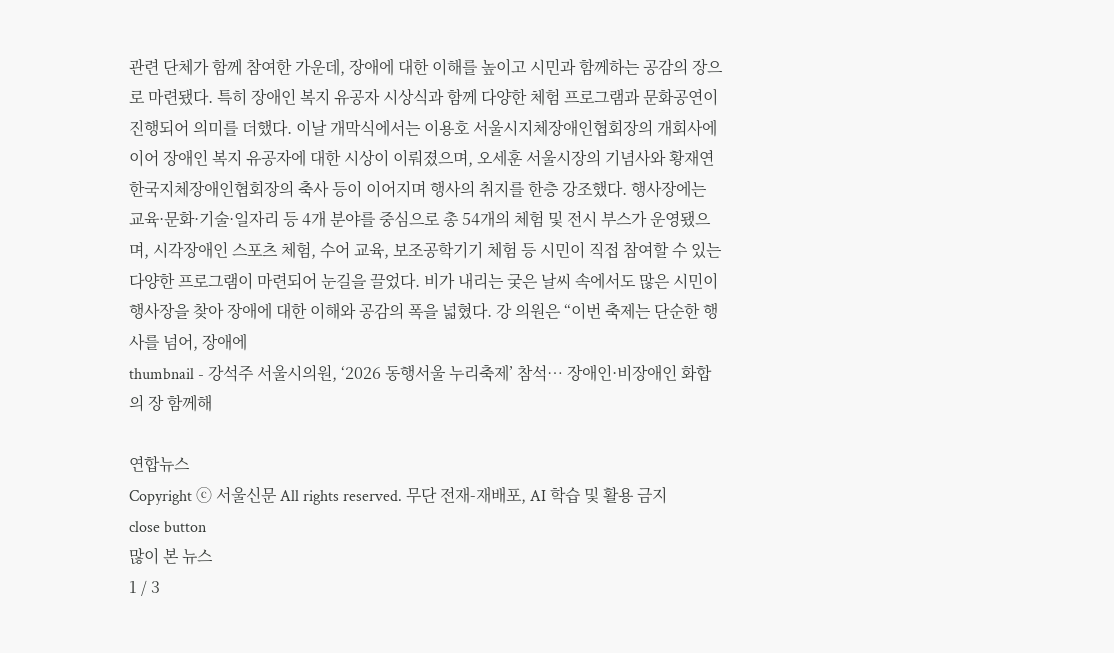관련 단체가 함께 참여한 가운데, 장애에 대한 이해를 높이고 시민과 함께하는 공감의 장으로 마련됐다. 특히 장애인 복지 유공자 시상식과 함께 다양한 체험 프로그램과 문화공연이 진행되어 의미를 더했다. 이날 개막식에서는 이용호 서울시지체장애인협회장의 개회사에 이어 장애인 복지 유공자에 대한 시상이 이뤄졌으며, 오세훈 서울시장의 기념사와 황재연 한국지체장애인협회장의 축사 등이 이어지며 행사의 취지를 한층 강조했다. 행사장에는 교육·문화·기술·일자리 등 4개 분야를 중심으로 총 54개의 체험 및 전시 부스가 운영됐으며, 시각장애인 스포츠 체험, 수어 교육, 보조공학기기 체험 등 시민이 직접 참여할 수 있는 다양한 프로그램이 마련되어 눈길을 끌었다. 비가 내리는 궂은 날씨 속에서도 많은 시민이 행사장을 찾아 장애에 대한 이해와 공감의 폭을 넓혔다. 강 의원은 “이번 축제는 단순한 행사를 넘어, 장애에
thumbnail - 강석주 서울시의원, ‘2026 동행서울 누리축제’ 참석… 장애인·비장애인 화합의 장 함께해

연합뉴스
Copyright ⓒ 서울신문 All rights reserved. 무단 전재-재배포, AI 학습 및 활용 금지
close button
많이 본 뉴스
1 / 3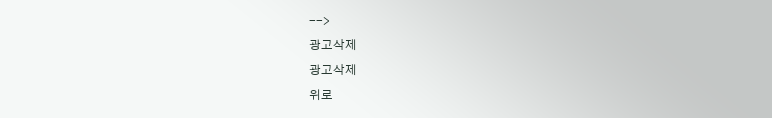-->
광고삭제
광고삭제
위로